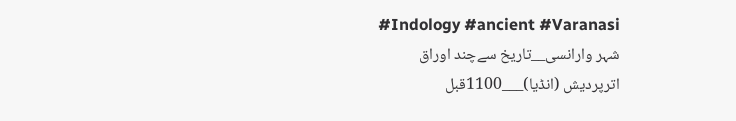#Indology #ancient #Varanasi
شہر وارانسی__تاریخ سےچند اوراق
اترپردیش (انڈیا)___1100قبل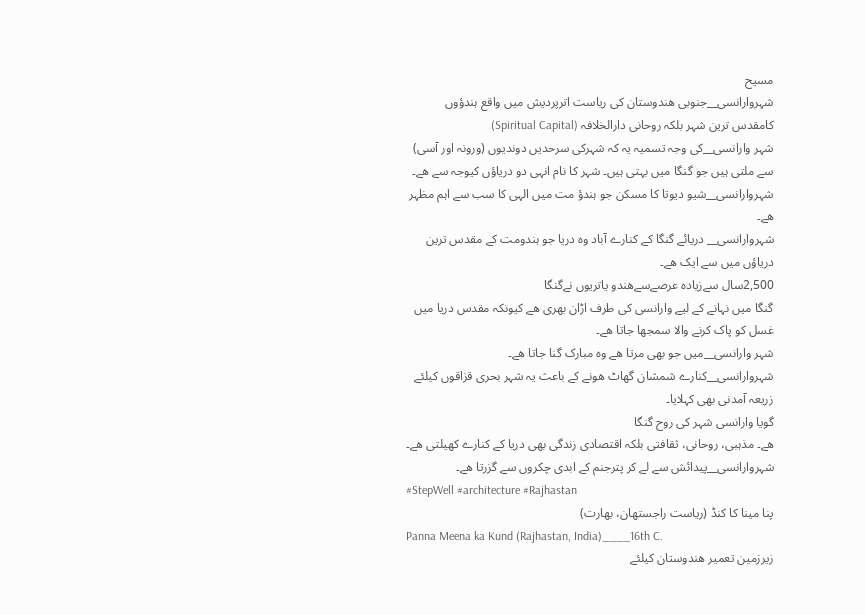مسیح
شہروارانسی__جنوبی ھندوستان کی ریاست اترپردیش میں واقع ہندؤوں کامقدس ترین شہر بلکہ روحانی دارالخلافہ (Spiritual Capital)
شہر وارانسی__کی وجہ تسمیہ یہ کہ شہرکی سرحدیں دوندیوں (ورونہ اور آسی)
سے ملتی ہیں جو گنگا میں بہتی ہیں۔ شہر کا نام انہی دو دریاؤں کیوجہ سے ھے۔
شہروارانسی__شیو دیوتا کا مسکن جو ہندؤ مت میں الہی کا سب سے اہم مظہر ھے۔
شہروارانسی__ دریائے گنگا کے کنارے آباد وہ دریا جو ہندومت کے مقدس ترین دریاؤں میں سے ایک ھے۔
2,500سال سےزیادہ عرصےسےھندو یاتریوں نےگنگا
گنگا میں نہانے کے لیے وارانسی کی طرف اڑان بھری ھے کیونکہ مقدس دریا میں غسل کو پاک کرنے والا سمجھا جاتا ھے۔
شہر وارانسی__میں جو بھی مرتا ھے وہ مبارک گنا جاتا ھے۔
شہروارانسی__کنارے شمشان گھاٹ ھونے کے باعث یہ شہر بحری قزاقوں کیلئے زریعہ آمدنی بھی کہلایا۔
گویا وارانسی شہر کی روح گنگا
ھے۔ مذہبی، روحانی، ثقافتی بلکہ اقتصادی زندگی بھی دریا کے کنارے کھیلتی ھے۔
شہروارانسی__پیدائش سے لے کر پترجنم کے ابدی چکروں سے گزرتا ھے۔
#StepWell #architecture #Rajhastan
پنا مینا کا کنڈ (ریاست راجستھان، بھارت)
Panna Meena ka Kund (Rajhastan, India)____16th C.
زیرزمین تعمیر ھندوستان کیلئے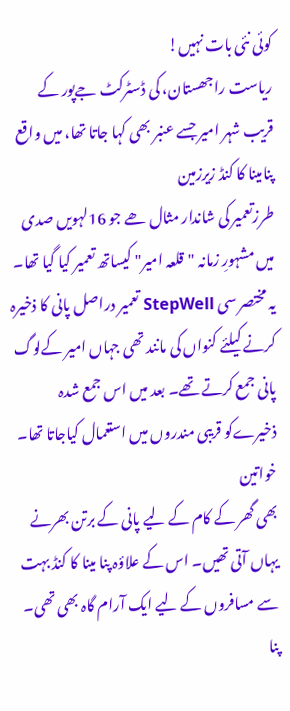کوئی نئی بات نہیں!
ریاست راجھستان، کی ڈسٹرکٹ جےپور کے قریب شہر امیر جسے عنبر بھی کہا جاتا تھا، میں واقع پنامینا کا کنڈ زیرزمین
طرزتعمیر کی شاندار مثال ھے جو 16لہویں صدی میں مشہورِ زمانہ "قلعہ امیر" کیساتھ تعمیر کیا گیا تھا۔
یہ مختصر سی StepWell تعمیر دراصل پانی کا ذخیرہ کرنے کیلئے کنواں کی مانند تھی جہاں امیر کےلوگ پانی جمع کرتے تھے۔ بعد میں اس جمع شدہ ذخیرےکو قریبی مندروں میں استعمال کیاجاتا تھا۔
خواتین
بھی گھر کے کام کے لیے پانی کے برتن بھرنے یہاں آتی تھیں۔ اس کے علاؤہ پنا مینا کا کنڈ بہت سے مسافروں کے لیے ایک آرام گاہ بھی تھی۔
پنا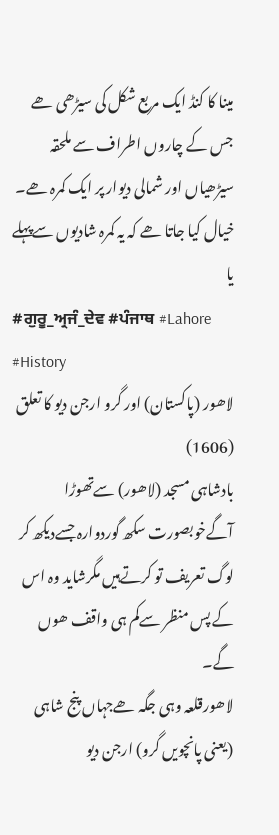مینا کا کنڈ ایک مربع شکل کی سیڑھی ھے جس کے چاروں اطراف سے ملحقہ سیڑھیاں اور شمالی دیوار پر ایک کمرہ ھے۔ خیال کیا جاتا ھے کہ یہ کمرہ شادیوں سےپہلے یا
#ਗੁਰੂ_ਅ੍ਰਜੰ_ਦੇਵ #ਪੰਜਾਥ #Lahore #History
لاھور (پاکستان) اور گرو ارجن دیو کا تعلق (1606)
بادشاہی مسجد (لاھور) سےتھوڑا آگےخوبصورت سکھ گوردوارہ جسےدیکھ کر لوگ تعریف تو کرتےہیں مگرشاید وہ اس کے پس منظر سےکم ہی واقف ھوں گے۔
لاھورقلعہ وہی جگہ ھےجہاں پنج شاہی (یعنی پانچویں گرو) ارجن دیو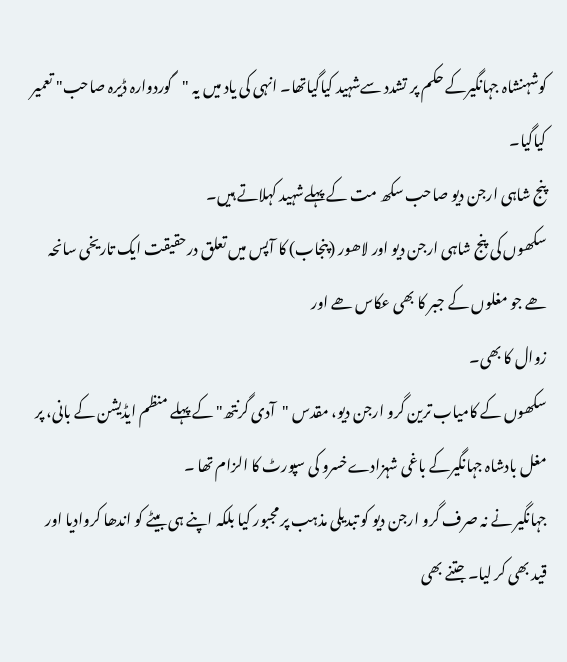کوشہنشاہ جہانگیرکے حکم پر تشدد سےشہید کیاگیاتھا۔ انہی کی یاد میں یہ "گوردوارہ ڈیرہ صاحب" تعمیر کیاگیا۔
پنج شاہی ارجن دیو صاحب سکھ مت کے پہلےشہید کہلاتے ہیں۔
سکھوں کی پنج شاہی ارجن دیو اور لاھور (پنجاب) کا آپس میں تعلق درحقیقت ایک تاریخی سانحہ ھے جو مغلوں کے جبر کا بھی عکاس ھے اور
زوال کا بھی۔
سکھوں کے کامیاب ترین گرو ارجن دیو، مقدس "آدی گرنتھ" کے پہلے منظم ایڈیشن کے بانی، پر مغل بادشاہ جہانگیرکے باغی شہزادےخسرو کی سپورٹ کا الزام تھا ۔
جہانگیر نے نہ صرف گرو ارجن دیو کو تبدیلی مذہب پر مجبور کیا بلکہ اپنے ہی بیٹے کو اندھا کروادیا اور قید بھی کر لیا۔ جتنے بھی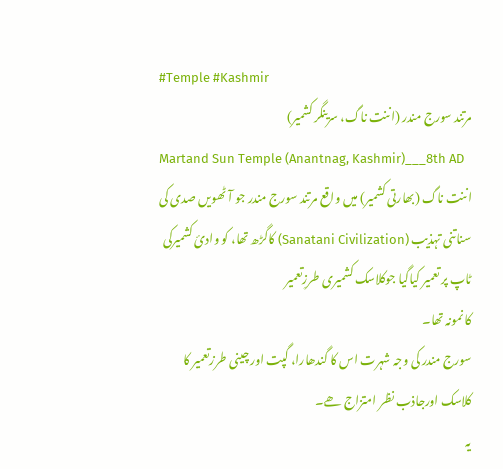#Temple #Kashmir
مرتند سورج مندر (اننت ناگ، سرینگر کشمیر)
Martand Sun Temple (Anantnag, Kashmir)___8th AD
اننت ناگ (بھارتی کشمیر) میں واقع مرتند سورج مندر جو آٹھویں صدی کی سناتنی تہذیب (Sanatani Civilization) کاگڑھ تھا، کو وادئ کشمیرکی ٹاپ پر تعمیر کیاگیا جوکلاسک کشمیری طرزِتعمیر
کا نمونہ تھا۔
سورج مندر کی وجہ شہرت اس کا گندھارا، گپت اور چینی طرزتعمیر کا کلاسک اورجاذب نظر امتزاج ھے۔
یہ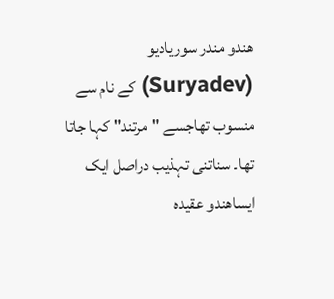ھندو مندر سوریادیو (Suryadev) کے نام سے منسوب تھاجسے "مرتند" کہا جاتا تھا۔ سناتنی تہذیب دراصل ایک ایساھندو عقیدہ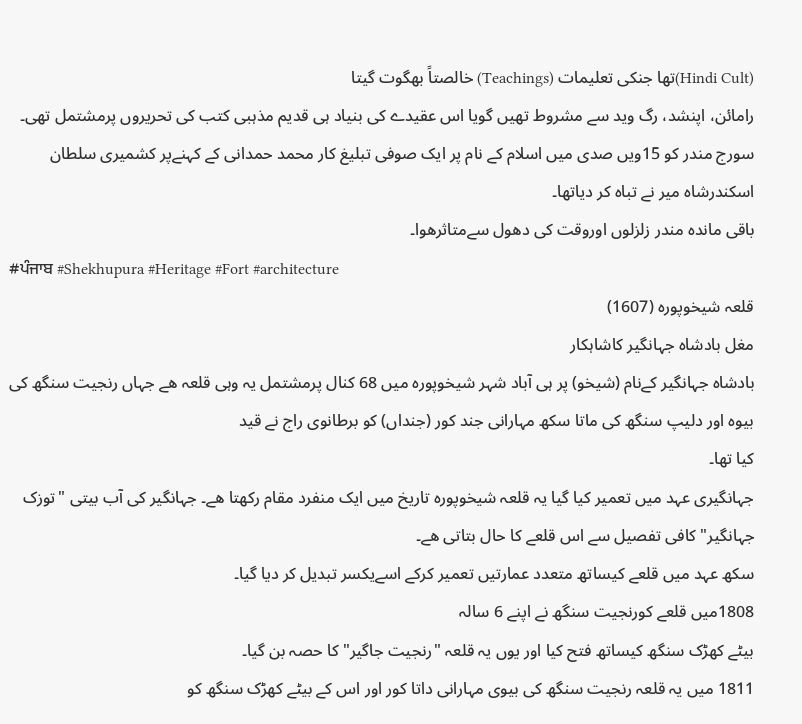(Hindi Cult)تھا جنکی تعلیمات (Teachings) خالصتاً بھگوت گیتا
رامائن، اپنشد، رگ وید سے مشروط تھیں گویا اس عقیدے کی بنیاد ہی قدیم مذہبی کتب کی تحریروں پرمشتمل تھی۔
سورج مندر کو 15ویں صدی میں اسلام کے نام پر ایک صوفی تبلیغ کار محمد حمدانی کے کہنےپر کشمیری سلطان اسکندرشاہ میر نے تباہ کر دیاتھا۔
باقی ماندہ مندر زلزلوں اوروقت کی دھول سےمتاثرھوا۔
#ਪੰਜਾਬ #Shekhupura #Heritage #Fort #architecture
قلعہ شیخوپورہ (1607)
مغل بادشاہ جہانگیر کاشاہکار
بادشاہ جہانگیر کےنام (شیخو) پر ہی آباد شہر شیخوپورہ میں 68 کنال پرمشتمل یہ وہی قلعہ ھے جہاں رنجیت سنگھ کی بیوہ اور دلیپ سنگھ کی ماتا سکھ مہارانی جند کور (جنداں) کو برطانوی راج نے قید
کیا تھا۔
جہانگیری عہد میں تعمیر کیا گیا یہ قلعہ شیخوپورہ تاریخ میں ایک منفرد مقام رکھتا ھے۔ جہانگیر کی آب بیتی "توزک جہانگیر" کافی تفصیل سے اس قلعے کا حال بتاتی ھے۔
سکھ عہد میں قلعے کیساتھ متعدد عمارتیں تعمیر کرکے اسےیکسر تبدیل کر دیا گیا۔
1808میں قلعے کورنجیت سنگھ نے اپنے 6 سالہ
بیٹے کھڑک سنگھ کیساتھ فتح کیا اور یوں یہ قلعہ "رنجیت جاگیر" کا حصہ بن گیا۔
1811 میں یہ قلعہ رنجیت سنگھ کی بیوی مہارانی داتا کور اور اس کے بیٹے کھڑک سنگھ کو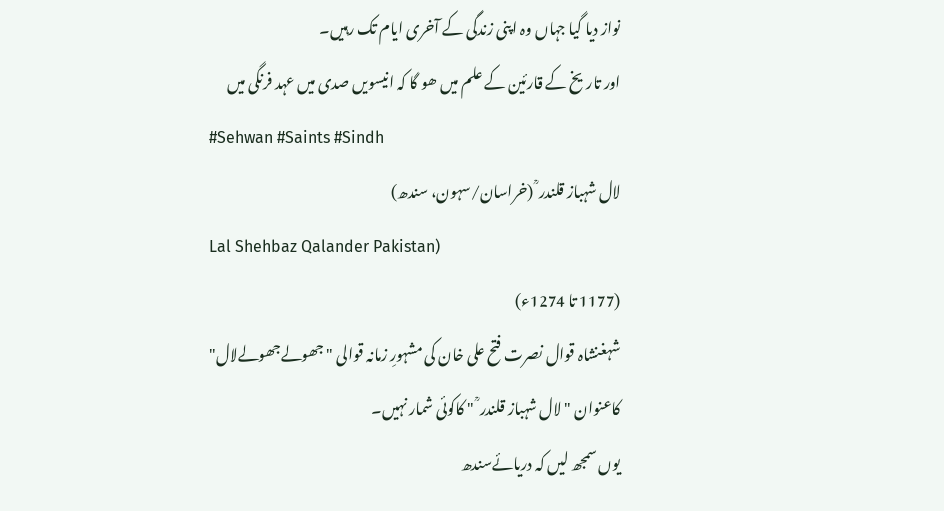نواز دیا گیا جہاں وہ اپنی زندگی کے آخری ایام تک رہیں۔
اور تاریخ کے قارئین کے علم میں ھو گا کہ انیسویں صدی میں عہد فرنگی میں
#Sehwan #Saints #Sindh
لال شہباز قلندر ؒ (خراسان/سہون، سندھ)
Lal Shehbaz Qalander Pakistan)
(1177 تا 1274ء)
شہغنشاہ قوال نصرت فتح علی خان کی مشہورِ زمانہ قوالی "جھولےجھولےلال" کاعنوان "لال شہباز قلندر ؒ " کاکوئی شمار نہیں۔
یوں سمجھ لیں کہ دریائےسندھ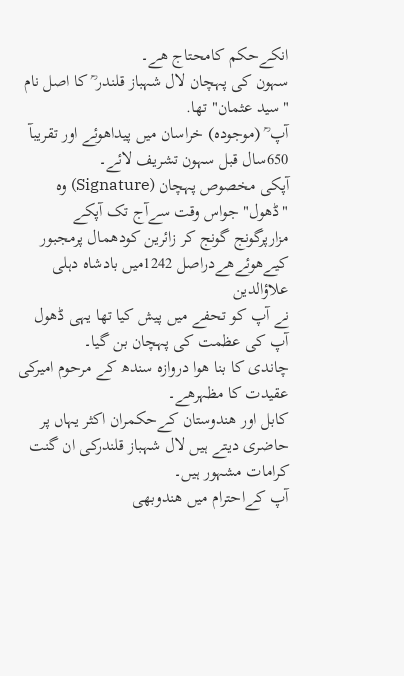انکےحکم کامحتاج ھے۔
سہون کی پہچان لال شہباز قلندر ؒ کا اصل نام "سید عثمان" تھا.
آپ ؒ (موجودہ) خراسان میں پیداھوئے اور تقریبآ 650سال قبل سہون تشریف لائے۔
آپکی مخصوص پہچان (Signature) وہ "ڈھول" جواس وقت سےآج تک آپکے مزارپرگونج گونج کر زائرین کودھمال پرمجبور کیےھوئےھےدراصل 1242میں بادشاہ دہلی علاؤالدین
نے آپ کو تحفے میں پیش کیا تھا یہی ڈھول آپ کی عظمت کی پہچان بن گیا۔
چاندی کا بنا ھوا دروازہ سندھ کے مرحوم امیرکی عقیدت کا مظہرھے۔
کابل اور ھندوستان کےحکمران اکثر یہاں پر حاضری دیتے ہیں لال شہباز قلندرکی ان گنت کرامات مشہور ہیں۔
آپ کےاحترام میں ھندوبھی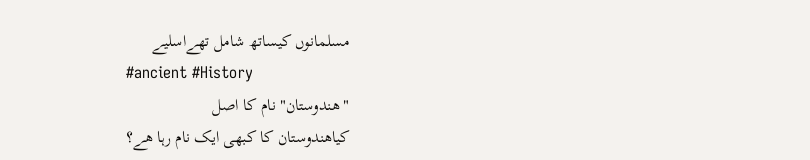مسلمانوں کیساتھ شامل تھےاسلیے
#ancient #History
"ھندوستان" نام کا اصل
کیاھندوستان کا کبھی ایک نام رہا ھے؟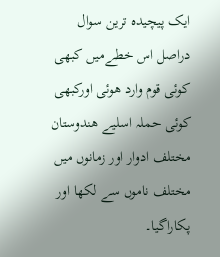ایک پیچیدہ ترین سوال
دراصل اس خطےمیں کبھی کوئی قوم وارد ھوئی اورکبھی کوئی حملہ اسلیے ھندوستان مختلف ادوار اور زمانوں میں مختلف ناموں سے لکھا اور پکاراگیا۔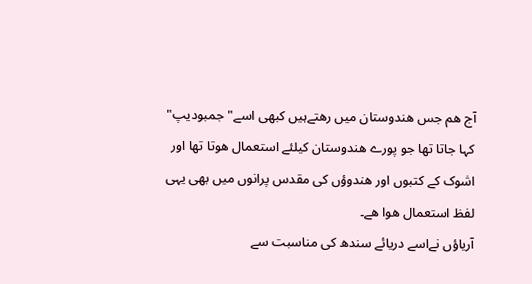آج ھم جس ھندوستان میں رھتےہیں کبھی اسے"جمبودیپ"
کہا جاتا تھا جو پورے ھندوستان کیلئے استعمال ھوتا تھا اور اشوک کے کتبوں اور ھندوؤں کی مقدس پرانوں میں بھی یہی لفظ استعمال ھوا ھے۔
آریاؤں نےاسے دریائے سندھ کی مناسبت سے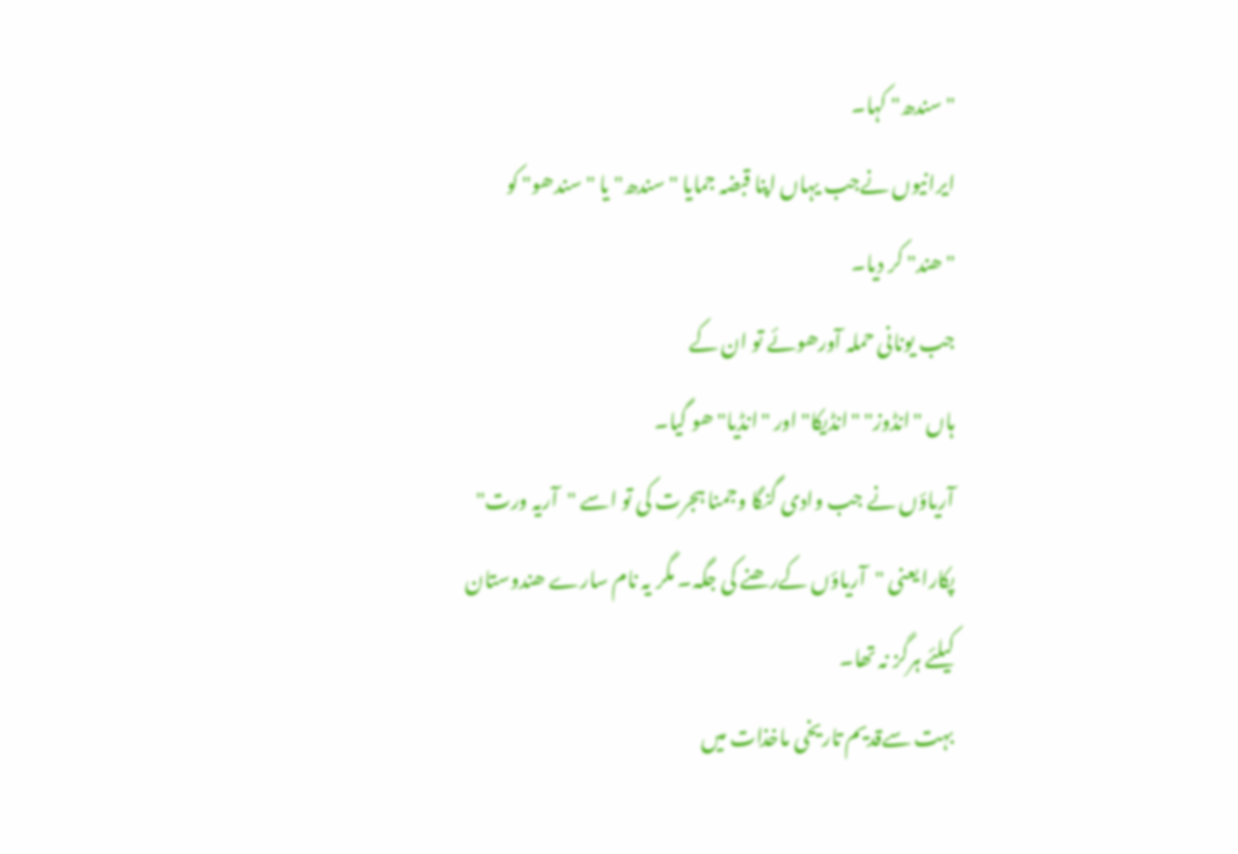"سندھ" کہا۔
ایرانیوں نےجب یہاں اپنا قبضہ جمایا "سندھ" یا "سندھو" کو "ھند" کر دیا۔
جب یونانی حملہ آورھوئے تو ان کے
ہاں "انڈوز" "انڈیکا" اور "انڈیا" ھو گیا۔
آریاؤں نے جب وادی گنگا وجمنا ہجرت کی تو اسے "آریہ ورت" پکارا یعنی "آریاؤں کےرھنے کی جگہ۔ مگر یہ نام سارے ھندوستان کیلئے ہرگز نہ تھا۔
بہت سےقدیم تاریخی ماخذات میں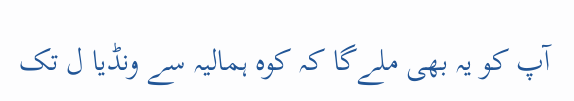آپ کو یہ بھی ملےگا کہ کوہ ہمالیہ سے ونڈیا ل تک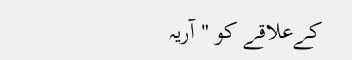کےعلاقے کو "آریہ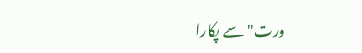ورت" سے پکارا